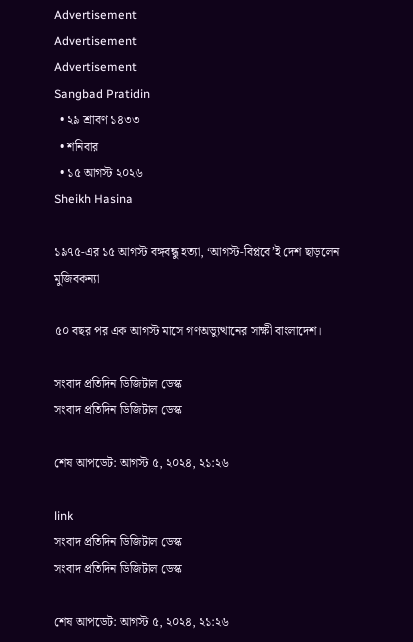Advertisement
Advertisement
Advertisement
Sangbad Pratidin
  • ২৯ শ্রাবণ ১৪৩৩
  • শনিবার
  • ১৫ আগস্ট ২০২৬
Sheikh Hasina

১৯৭৫-এর ১৫ আগস্ট বঙ্গবন্ধু হত্যা, ‘আগস্ট-বিপ্লবে’ই দেশ ছাড়লেন মুজিবকন্যা

৫০ বছর পর এক আগস্ট মাসে গণঅভ্যুত্থানের সাক্ষী বাংলাদেশ।

সংবাদ প্রতিদিন ডিজিটাল ডেস্ক
সংবাদ প্রতিদিন ডিজিটাল ডেস্ক

শেষ আপডেট: আগস্ট ৫, ২০২৪, ২১:২৬

link
সংবাদ প্রতিদিন ডিজিটাল ডেস্ক
সংবাদ প্রতিদিন ডিজিটাল ডেস্ক

শেষ আপডেট: আগস্ট ৫, ২০২৪, ২১:২৬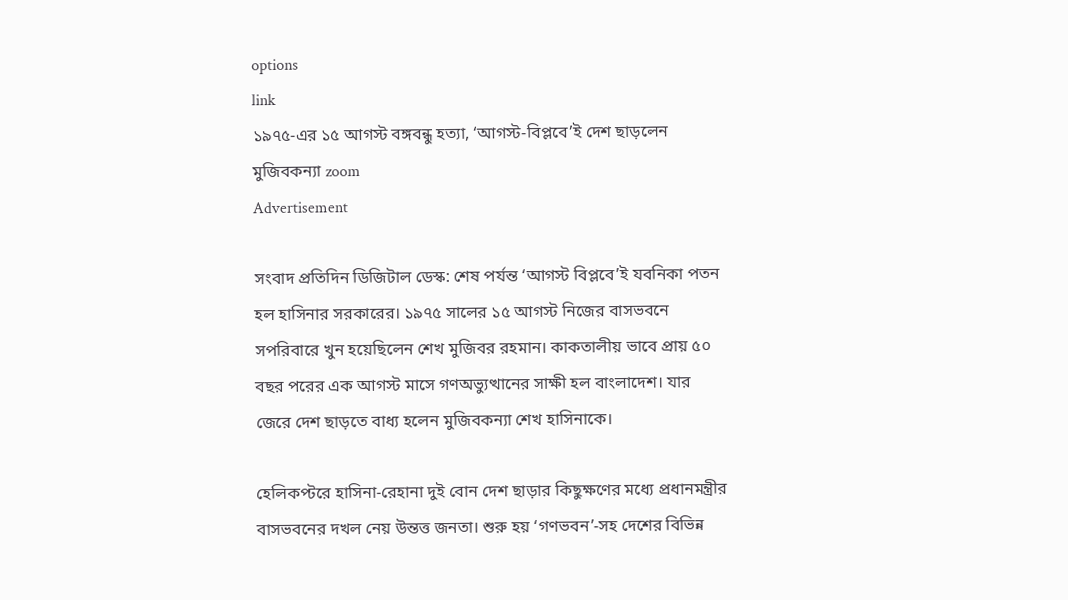options
link
১৯৭৫-এর ১৫ আগস্ট বঙ্গবন্ধু হত্যা, ‘আগস্ট-বিপ্লবে’ই দেশ ছাড়লেন মুজিবকন্যা zoom
Advertisement

সংবাদ প্রতিদিন ডিজিটাল ডেস্ক: শেষ পর্যন্ত ‘আগস্ট বিপ্লবে’ই যবনিকা পতন হল হাসিনার সরকারের। ১৯৭৫ সালের ১৫ আগস্ট নিজের বাসভবনে সপরিবারে খুন হয়েছিলেন শেখ মুজিবর রহমান। কাকতালীয় ভাবে প্রায় ৫০ বছর পরের এক আগস্ট মাসে গণঅভ্যুত্থানের সাক্ষী হল বাংলাদেশ। যার জেরে দেশ ছাড়তে বাধ্য হলেন মুজিবকন্যা শেখ হাসিনাকে।

হেলিকপ্টরে হাসিনা-রেহানা দুই বোন দেশ ছাড়ার কিছুক্ষণের মধ্যে প্রধানমন্ত্রীর বাসভবনের দখল নেয় উন্তত্ত জনতা। শুরু হয় ‘গণভবন’-সহ দেশের বিভিন্ন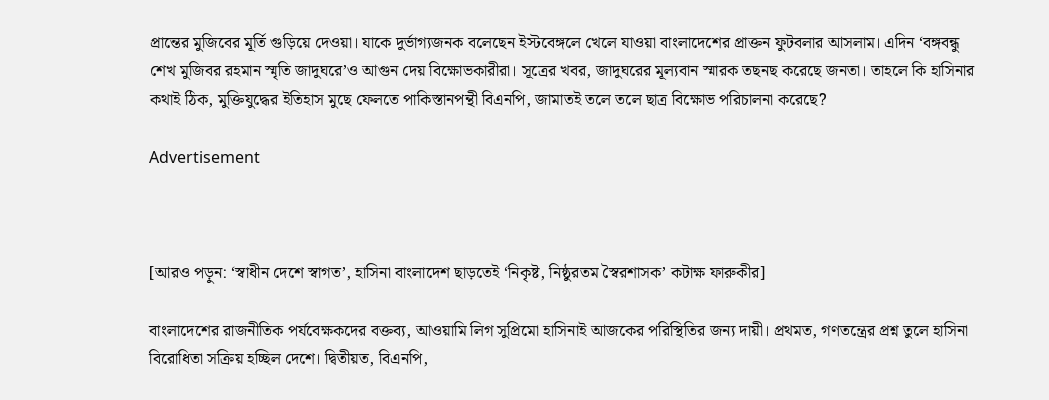প্রান্তের মুজিবের মূর্তি গুড়িয়ে দেওয়া। যাকে দুর্ভাগ্যজনক বলেছেন ইস্টবেঙ্গলে খেলে যাওয়া বাংলাদেশের প্রাক্তন ফুটবলার আসলাম। এদিন ‘বঙ্গবন্ধু শেখ মুজিবর রহমান স্মৃতি জাদুঘরে’ও আগুন দেয় বিক্ষোভকারীরা। সূত্রের খবর, জাদুঘরের মূল্যবান স্মারক তছনছ করেছে জনতা। তাহলে কি হাসিনার কথাই ঠিক, মুক্তিযুদ্ধের ইতিহাস মুছে ফেলতে পাকিস্তানপন্থী বিএনপি, জামাতই তলে তলে ছাত্র বিক্ষোভ পরিচালনা করেছে?

Advertisement



[আরও পড়ুন: ‘স্বাধীন দেশে স্বাগত’, হাসিনা বাংলাদেশ ছাড়তেই ‘নিকৃষ্ট, নিষ্ঠুরতম স্বৈরশাসক’ কটাক্ষ ফারুকীর]

বাংলাদেশের রাজনীতিক পর্যবেক্ষকদের বক্তব্য, আওয়ামি লিগ সুপ্রিমো হাসিনাই আজকের পরিস্থিতির জন্য দায়ী। প্রথমত, গণতন্ত্রের প্রশ্ন তুলে হাসিনা বিরোধিতা সক্রিয় হচ্ছিল দেশে। দ্বিতীয়ত, বিএনপি,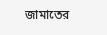জামাতের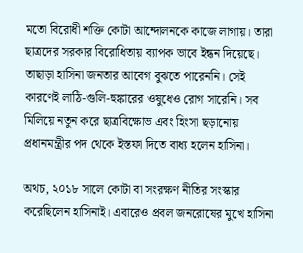মতো বিরোধী শক্তি কোটা আন্দোলনকে কাজে লাগায়। তারা ছাত্রদের সরকার বিরোধিতায় ব্যাপক ভাবে ইন্ধন দিয়েছে। তাছাড়া হাসিনা জনতার আবেগ বুঝতে পারেননি। সেই কারণেই লাঠি-গুলি-হুঙ্কারের ওষুধেও রোগ সারেনি। সব মিলিয়ে নতুন করে ছাত্রবিক্ষোভ এবং হিংসা ছড়ানোয় প্রধানমন্ত্রীর পদ থেকে ইস্তফা দিতে বাধ্য হলেন হাসিনা।

অথচ, ২০১৮ সালে কোটা বা সংরক্ষণ নীতির সংস্কার করেছিলেন হাসিনাই। এবারেও প্রবল জনরোষের মুখে হাসিনা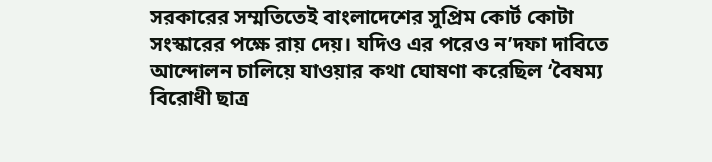সরকারের সম্মতিতেই বাংলাদেশের সুপ্রিম কোর্ট কোটা সংস্কারের পক্ষে রায় দেয়। যদিও এর পরেও ন’দফা দাবিতে আন্দোলন চালিয়ে যাওয়ার কথা ঘোষণা করেছিল ‘বৈষম্য বিরোধী ছাত্র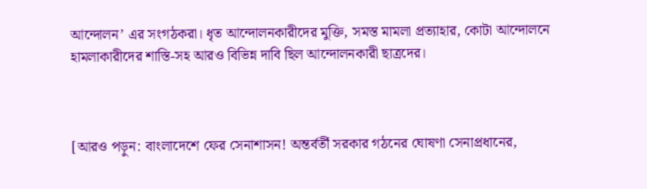আন্দোলন’ এর সংগঠকরা। ধৃত আন্দোলনকারীদের মুক্তি, সমস্ত মামলা প্রত্যাহার, কোটা আন্দোলনে হামলাকারীদের শাস্তি-সহ আরও বিভিন্ন দাবি ছিল আন্দোলনকারী ছাত্রদের।



[আরও পড়ুন: বাংলাদেশে ফের সেনাশাসন! অন্তর্বর্তী সরকার গঠনের ঘোষণা সেনাপ্রধানের,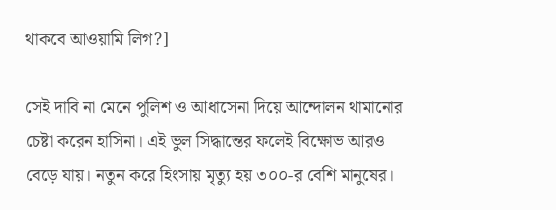থাকবে আওয়ামি লিগ?]

সেই দাবি না মেনে পুলিশ ও আধাসেনা দিয়ে আন্দোলন থামানোর চেষ্টা করেন হাসিনা। এই ভুল সিদ্ধান্তের ফলেই বিক্ষোভ আরও বেড়ে যায়। নতুন করে হিংসায় মৃত্যু হয় ৩০০-র বেশি মানুষের।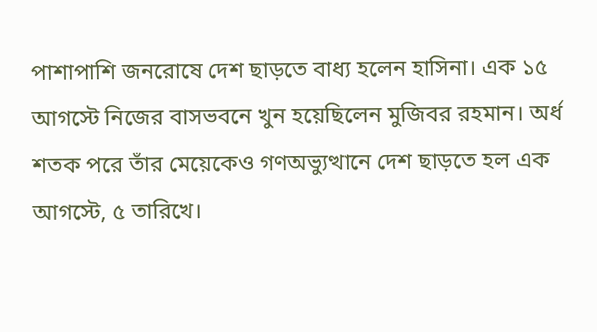পাশাপাশি জনরোষে দেশ ছাড়তে বাধ্য হলেন হাসিনা। এক ১৫ আগস্টে নিজের বাসভবনে খুন হয়েছিলেন মুজিবর রহমান। অর্ধ শতক পরে তাঁর মেয়েকেও গণঅভ্যুত্থানে দেশ ছাড়তে হল এক আগস্টে, ৫ তারিখে।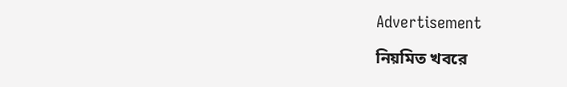Advertisement

নিয়মিত খবরে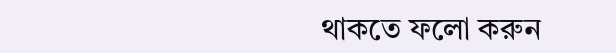থাকতে ফলো করুন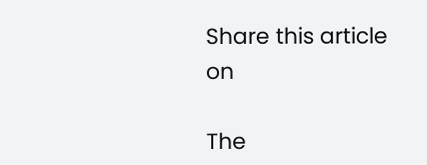Share this article on

The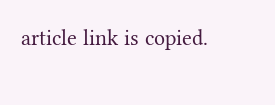article link is copied.